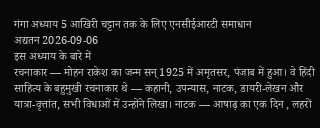गंगा अध्याय 5 आखिरी चट्टान तक के लिए एनसीईआरटी समाधान
अद्यतन 2026-09-06
इस अध्याय के बारे में
रचनाकार — मोहन राकेश का जन्म सन् 1925 में अमृतसर, पंजाब में हुआ। वे हिंदी साहित्य के बहुमुखी रचनाकार थे — कहानी, उपन्यास, नाटक, डायरी-लेखन और यात्रा-वृत्तांत, सभी विधाओं में उन्होंने लिखा। नाटक — आषाढ़ का एक दिन , लहरों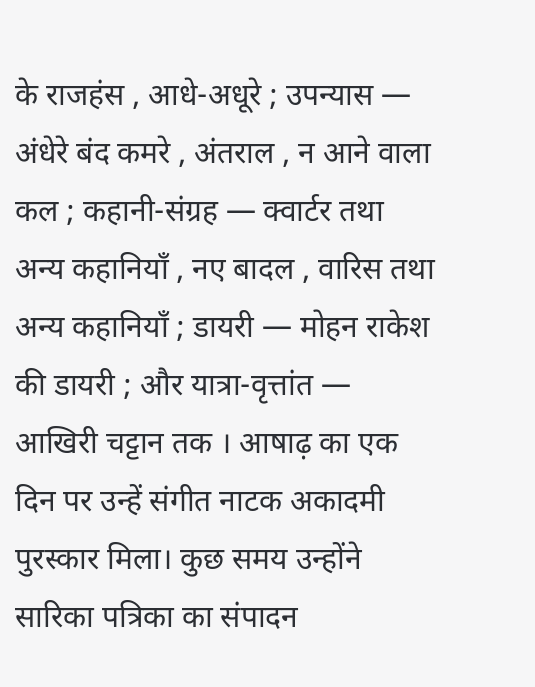के राजहंस , आधे-अधूरे ; उपन्यास — अंधेरे बंद कमरे , अंतराल , न आने वाला कल ; कहानी-संग्रह — क्वार्टर तथा अन्य कहानियाँ , नए बादल , वारिस तथा अन्य कहानियाँ ; डायरी — मोहन राकेश की डायरी ; और यात्रा-वृत्तांत — आखिरी चट्टान तक । आषाढ़ का एक दिन पर उन्हें संगीत नाटक अकादमी पुरस्कार मिला। कुछ समय उन्होंने सारिका पत्रिका का संपादन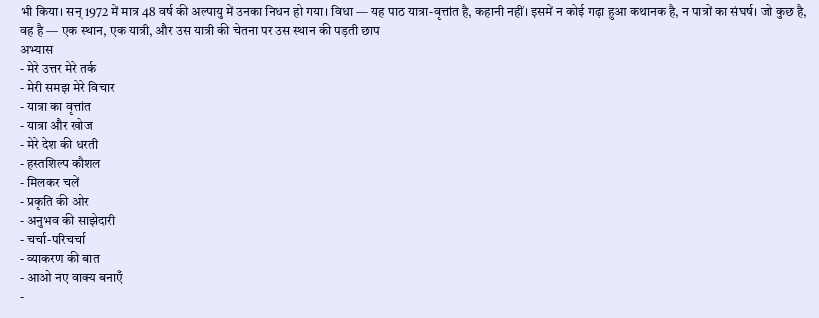भी किया। सन् 1972 में मात्र 48 वर्ष की अल्पायु में उनका निधन हो गया। विधा — यह पाठ यात्रा-वृत्तांत है, कहानी नहीं। इसमें न कोई गढ़ा हुआ कथानक है, न पात्रों का संघर्ष। जो कुछ है, वह है — एक स्थान, एक यात्री, और उस यात्री की चेतना पर उस स्थान की पड़ती छाप
अभ्यास
- मेरे उत्तर मेरे तर्क
- मेरी समझ मेरे विचार
- यात्रा का वृत्तांत
- यात्रा और खोज
- मेरे देश की धरती
- हस्तशिल्प कौशल
- मिलकर चलें
- प्रकृति की ओर
- अनुभव की साझेदारी
- चर्चा-परिचर्चा
- व्याकरण की बात
- आओ नए वाक्य बनाएँ
-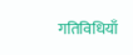गतिविधियाँ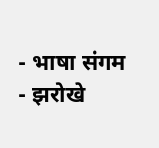- भाषा संगम
- झरोखे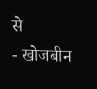से
- खोजबीन